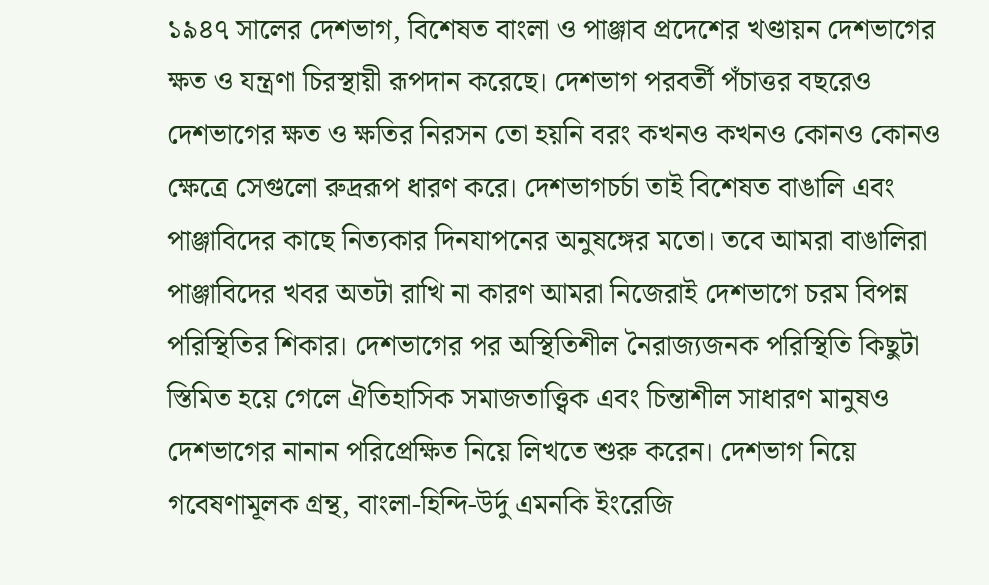১৯৪৭ সালের দেশভাগ, বিশেষত বাংলা ও পাঞ্জাব প্রদেশের খণ্ডায়ন দেশভাগের ক্ষত ও যন্ত্রণা চিরস্থায়ী রূপদান করেছে। দেশভাগ পরবর্তী পঁচাত্তর বছরেও দেশভাগের ক্ষত ও ক্ষতির নিরসন তো হয়নি বরং কখনও কখনও কোনও কোনও ক্ষেত্রে সেগুলো রুদ্ররূপ ধারণ করে। দেশভাগচর্চা তাই বিশেষত বাঙালি এবং পাঞ্জাবিদের কাছে নিত্যকার দিনযাপনের অনুষঙ্গের মতো। তবে আমরা বাঙালিরা পাঞ্জাবিদের খবর অতটা রাখি না কারণ আমরা নিজেরাই দেশভাগে চরম বিপন্ন পরিস্থিতির শিকার। দেশভাগের পর অস্থিতিশীল নৈরাজ্যজনক পরিস্থিতি কিছুটা স্তিমিত হয়ে গেলে ঐতিহাসিক সমাজতাত্ত্বিক এবং চিন্তাশীল সাধারণ মানুষও দেশভাগের নানান পরিপ্রেক্ষিত নিয়ে লিখতে শুরু করেন। দেশভাগ নিয়ে গবেষণামূলক গ্রন্থ, বাংলা-হিন্দি-উর্দু এমনকি ইংরেজি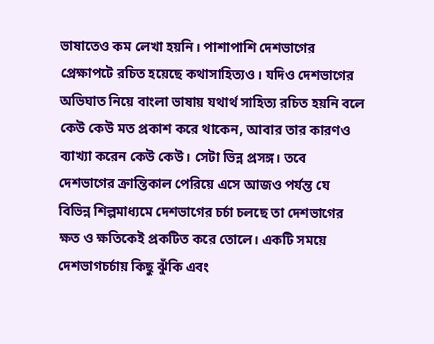ভাষাতেও কম লেখা হয়নি। পাশাপাশি দেশভাগের প্রেক্ষাপটে রচিত হয়েছে কথাসাহিত্যও। যদিও দেশভাগের অভিঘাত নিয়ে বাংলা ভাষায় যথার্থ সাহিত্য রচিত হয়নি বলে কেউ কেউ মত প্রকাশ করে থাকেন, আবার তার কারণও ব্যাখ্যা করেন কেউ কেউ। সেটা ভিন্ন প্রসঙ্গ। তবে দেশভাগের ক্রান্তিকাল পেরিয়ে এসে আজও পর্যন্ত যে বিভিন্ন শিল্পমাধ্যমে দেশভাগের চর্চা চলছে তা দেশভাগের ক্ষত ও ক্ষতিকেই প্রকটিত করে তোলে। একটি সময়ে দেশভাগচর্চায় কিছু ঝুঁকি এবং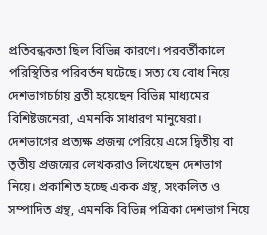প্রতিবন্ধকতা ছিল বিভিন্ন কারণে। পরবর্তীকালে পরিস্থিতির পরিবর্তন ঘটেছে। সত্য যে বোধ নিয়ে দেশভাগচর্চায় ব্রতী হয়েছেন বিভিন্ন মাধ্যমের বিশিষ্টজনেরা, এমনকি সাধারণ মানুষেরা। দেশভাগের প্রত্যক্ষ প্রজন্ম পেরিয়ে এসে দ্বিতীয় বা তৃতীয় প্রজন্মের লেখকরাও লিখেছেন দেশভাগ নিয়ে। প্রকাশিত হচ্ছে একক গ্রন্থ, সংকলিত ও সম্পাদিত গ্রন্থ, এমনকি বিভিন্ন পত্রিকা দেশভাগ নিয়ে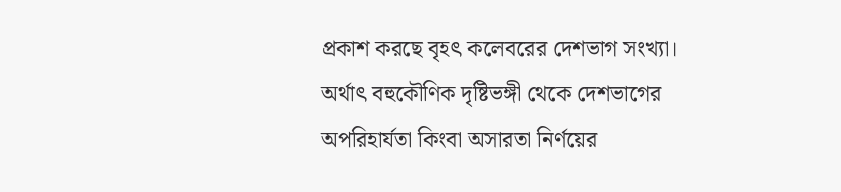প্রকাশ করছে বৃহৎ কলেবরের দেশভাগ সংখ্যা। অর্থাৎ বহুকৌণিক দৃষ্টিভঙ্গী থেকে দেশভাগের অপরিহার্যতা কিংবা অসারতা নির্ণয়ের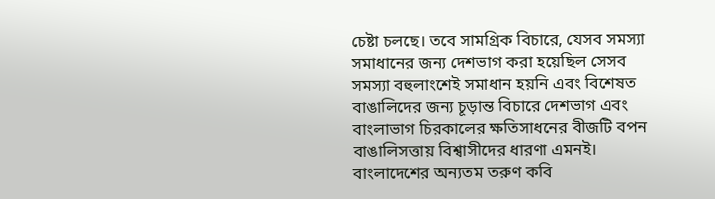চেষ্টা চলছে। তবে সামগ্রিক বিচারে, যেসব সমস্যা সমাধানের জন্য দেশভাগ করা হয়েছিল সেসব সমস্যা বহুলাংশেই সমাধান হয়নি এবং বিশেষত বাঙালিদের জন্য চূড়ান্ত বিচারে দেশভাগ এবং বাংলাভাগ চিরকালের ক্ষতিসাধনের বীজটি বপন বাঙালিসত্তায় বিশ্বাসীদের ধারণা এমনই। বাংলাদেশের অন্যতম তরুণ কবি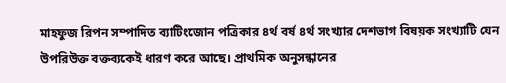মাহফুজ রিপন সম্পাদিত ব্যাটিংজোন পত্রিকার ৪র্থ বর্ষ ৪র্থ সংখ্যার দেশভাগ বিষয়ক সংখ্যাটি যেন উপরিউক্ত বক্তব্যকেই ধারণ করে আছে। প্রাথমিক অনুসন্ধানের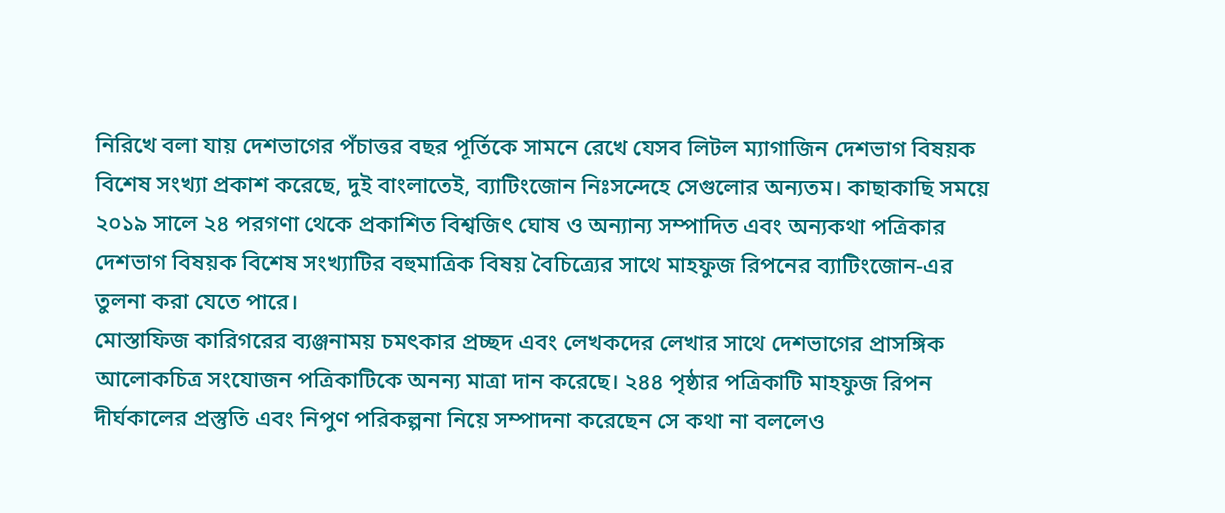নিরিখে বলা যায় দেশভাগের পঁচাত্তর বছর পূর্তিকে সামনে রেখে যেসব লিটল ম্যাগাজিন দেশভাগ বিষয়ক বিশেষ সংখ্যা প্রকাশ করেছে, দুই বাংলাতেই, ব্যাটিংজোন নিঃসন্দেহে সেগুলোর অন্যতম। কাছাকাছি সময়ে ২০১৯ সালে ২৪ পরগণা থেকে প্রকাশিত বিশ্বজিৎ ঘোষ ও অন্যান্য সম্পাদিত এবং অন্যকথা পত্রিকার দেশভাগ বিষয়ক বিশেষ সংখ্যাটির বহুমাত্রিক বিষয় বৈচিত্র্যের সাথে মাহফুজ রিপনের ব্যাটিংজোন-এর তুলনা করা যেতে পারে।
মোস্তাফিজ কারিগরের ব্যঞ্জনাময় চমৎকার প্রচ্ছদ এবং লেখকদের লেখার সাথে দেশভাগের প্রাসঙ্গিক আলোকচিত্র সংযোজন পত্রিকাটিকে অনন্য মাত্রা দান করেছে। ২৪৪ পৃষ্ঠার পত্রিকাটি মাহফুজ রিপন দীর্ঘকালের প্রস্তুতি এবং নিপুণ পরিকল্পনা নিয়ে সম্পাদনা করেছেন সে কথা না বললেও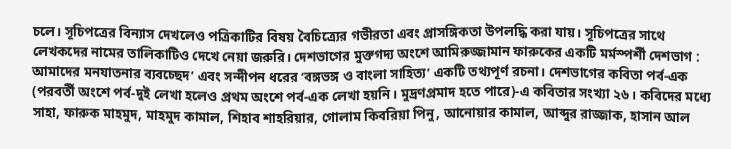চলে। সূচিপত্রের বিন্যাস দেখলেও পত্রিকাটির বিষয় বৈচিত্র্যের গভীরতা এবং প্রাসঙ্গিকতা উপলদ্ধি করা যায়। সূচিপত্রের সাথে লেখকদের নামের তালিকাটিও দেখে নেয়া জরুরি। দেশভাগের মুক্তগদ্য অংশে আমিরুজ্জামান ফারুকের একটি মর্মস্পর্শী দেশভাগ : আমাদের মনযাতনার ব্যবচ্ছেদ’ এবং সন্দীপন ধরের ‘বঙ্গভঙ্গ ও বাংলা সাহিত্য’ একটি তথ্যপূর্ণ রচনা। দেশভাগের কবিতা পর্ব-এক (পরবর্তী অংশে পর্ব-দুই লেখা হলেও প্রথম অংশে পর্ব-এক লেখা হয়নি। মুদ্রণপ্রমাদ হতে পারে)-এ কবিতার সংখ্যা ২৬। কবিদের মধ্যে সাহা, ফারুক মাহমুদ, মাহমুদ কামাল, শিহাব শাহরিয়ার, গোলাম কিবরিয়া পিনু, আনোয়ার কামাল, আব্দুর রাজ্জাক, হাসান আল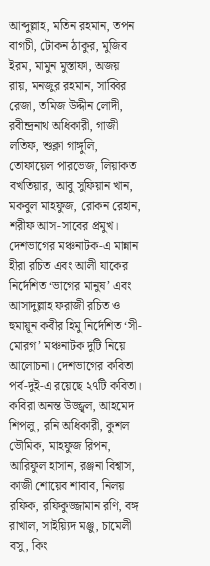আব্দুল্লাহ, মতিন রহমান, তপন বাগচী, টোকন ঠাকুর, মুজিব ইরম, মামুন মুস্তাফা, অজয় রায়, মনজুর রহমান, সাব্বির রেজা, তমিজ উদ্দীন লোদী, রবীন্দ্রনাথ অধিকারী, গাজী লতিফ, শুক্লা গাঙ্গুলি, তোফায়েল পারভেজ, লিয়াকত বখতিয়ার, আবু সুফিয়ান খান, মকবুল মাহফুজ, রোকন রেহান, শরীফ আস-সাবের প্রমুখ। দেশভাগের মঞ্চনাটক-এ মান্নান হীরা রচিত এবং আলী যাকের নির্দেশিত ‘ভাগের মানুষ’ এবং আসাদুল্লাহ ফরাজী রচিত ও হুমায়ূন কবীর হিমু নির্দেশিত ‘সী-মোরগ’ মঞ্চনাটক দুটি নিয়ে আলোচনা। দেশভাগের কবিতা পর্ব-দুই-এ রয়েছে ২৭টি কবিতা। কবিরা অনন্ত উজ্জ্বল, আহমেদ শিপলু, রনি অধিকারী, কুশল ভৌমিক, মাহফুজ রিপন, আরিফুল হাসান, রঞ্জনা বিশ্বাস, কাজী শোয়েব শাবাব, নিলয় রফিক, রফিকুজ্জামান রণি, বঙ্গ রাখাল, সাইয়্যিদ মঞ্জু, চামেলী বসু, কিং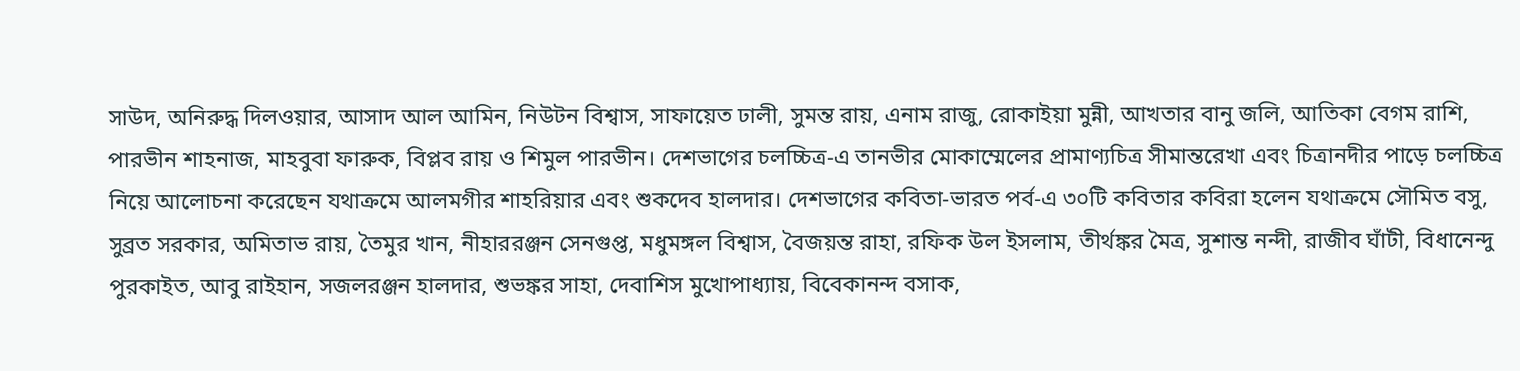সাউদ, অনিরুদ্ধ দিলওয়ার, আসাদ আল আমিন, নিউটন বিশ্বাস, সাফায়েত ঢালী, সুমন্ত রায়, এনাম রাজু, রোকাইয়া মুন্নী, আখতার বানু জলি, আতিকা বেগম রাশি, পারভীন শাহনাজ, মাহবুবা ফারুক, বিপ্লব রায় ও শিমুল পারভীন। দেশভাগের চলচ্চিত্র-এ তানভীর মোকাম্মেলের প্রামাণ্যচিত্র সীমান্তরেখা এবং চিত্রানদীর পাড়ে চলচ্চিত্র নিয়ে আলোচনা করেছেন যথাক্রমে আলমগীর শাহরিয়ার এবং শুকদেব হালদার। দেশভাগের কবিতা-ভারত পর্ব-এ ৩০টি কবিতার কবিরা হলেন যথাক্রমে সৌমিত বসু, সুব্রত সরকার, অমিতাভ রায়, তৈমুর খান, নীহাররঞ্জন সেনগুপ্ত, মধুমঙ্গল বিশ্বাস, বৈজয়ন্ত রাহা, রফিক উল ইসলাম, তীর্থঙ্কর মৈত্র, সুশান্ত নন্দী, রাজীব ঘাঁটী, বিধানেন্দু পুরকাইত, আবু রাইহান, সজলরঞ্জন হালদার, শুভঙ্কর সাহা, দেবাশিস মুখোপাধ্যায়, বিবেকানন্দ বসাক,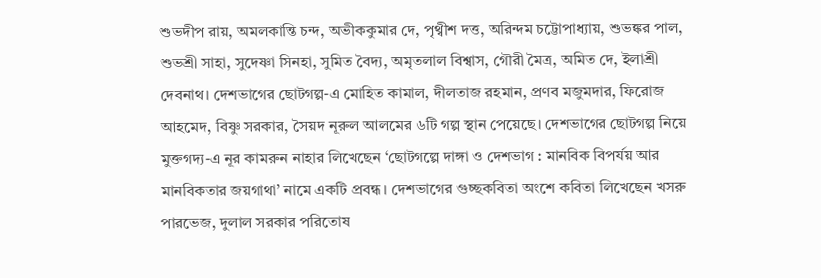শুভদীপ রায়, অমলকান্তি চন্দ, অভীককুমার দে, পৃথ্বীশ দত্ত, অরিন্দম চট্টোপাধ্যায়, শুভঙ্কর পাল, শুভশ্রী সাহা, সুদেষ্ণা সিনহা, সুমিত বৈদ্য, অমৃতলাল বিশ্বাস, গৌরী মৈত্র, অমিত দে, ইলাশ্রী দেবনাথ। দেশভাগের ছোটগল্প-এ মোহিত কামাল, দীলতাজ রহমান, প্রণব মজুমদার, ফিরোজ আহমেদ, বিষ্ণু সরকার, সৈয়দ নূরুল আলমের ৬টি গল্প স্থান পেয়েছে। দেশভাগের ছোটগল্প নিয়ে মুক্তগদ্য-এ নূর কামরুন নাহার লিখেছেন ‘ছোটগল্পে দাঙ্গা ও দেশভাগ : মানবিক বিপর্যয় আর মানবিকতার জয়গাথা’ নামে একটি প্রবন্ধ। দেশভাগের গুচ্ছকবিতা অংশে কবিতা লিখেছেন খসরু পারভেজ, দুলাল সরকার পরিতোষ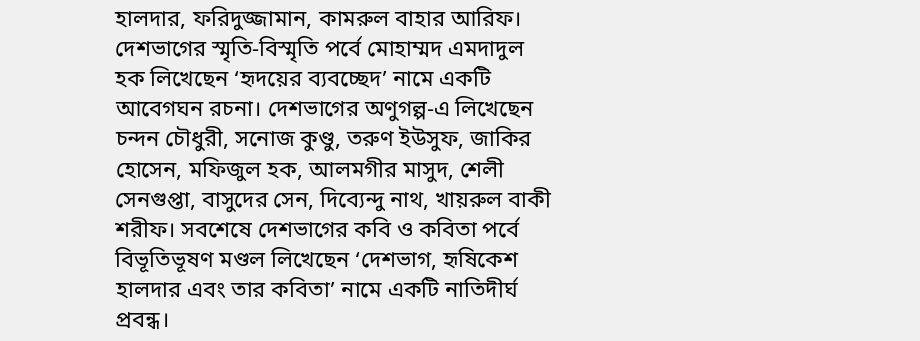হালদার, ফরিদুজ্জামান, কামরুল বাহার আরিফ। দেশভাগের স্মৃতি-বিস্মৃতি পর্বে মোহাম্মদ এমদাদুল হক লিখেছেন ‘হৃদয়ের ব্যবচ্ছেদ’ নামে একটি আবেগঘন রচনা। দেশভাগের অণুগল্প-এ লিখেছেন চন্দন চৌধুরী, সনোজ কুণ্ডু, তরুণ ইউসুফ, জাকির হোসেন, মফিজুল হক, আলমগীর মাসুদ, শেলী সেনগুপ্তা, বাসুদের সেন, দিব্যেন্দু নাথ, খায়রুল বাকী শরীফ। সবশেষে দেশভাগের কবি ও কবিতা পর্বে বিভূতিভূষণ মণ্ডল লিখেছেন ‘দেশভাগ, হৃষিকেশ হালদার এবং তার কবিতা’ নামে একটি নাতিদীর্ঘ প্রবন্ধ।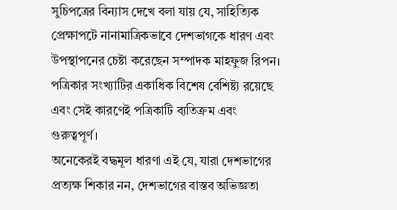সুচিপত্রের বিন্যাস দেখে বলা যায় যে, সাহিত্যিক প্রেক্ষাপটে নানামাত্রিকভাবে দেশভাগকে ধারণ এবং উপস্থাপনের চেষ্টা করেছেন সম্পাদক মাহফুজ রিপন। পত্রিকার সংখ্যাটির একাধিক বিশেষ বেশিষ্ট্য রয়েছে এবং সেই কারণেই পত্রিকাটি ব্যতিক্রম এবং গুরুত্বপূর্ণ।
অনেকেরই বদ্ধমূল ধারণা এই যে, যারা দেশভাগের প্রত্যক্ষ শিকার নন, দেশভাগের বাস্তব অভিজ্ঞতা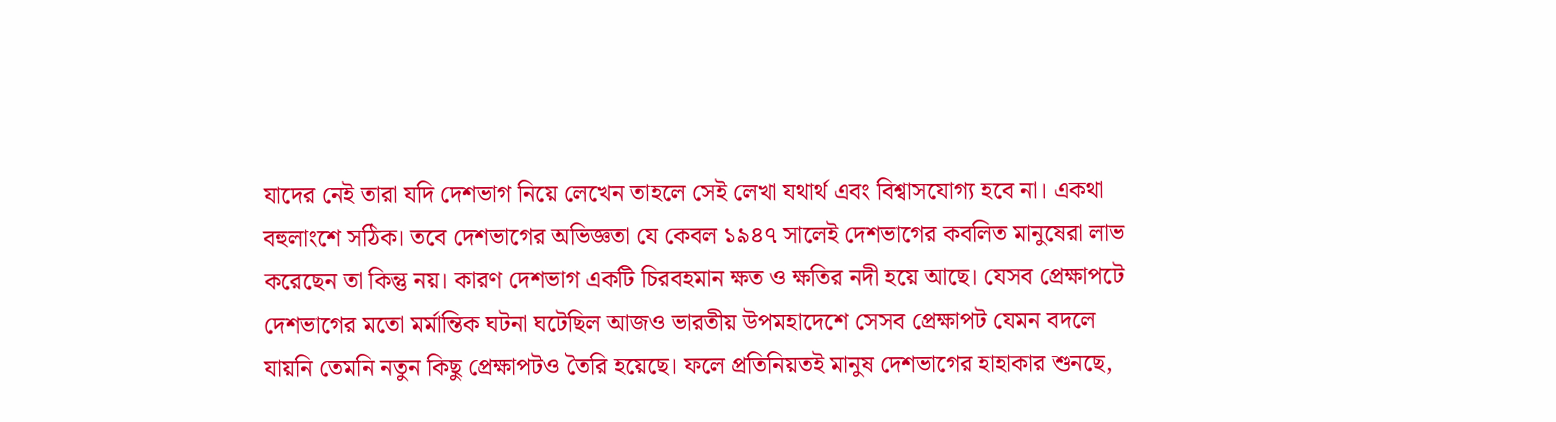যাদের নেই তারা যদি দেশভাগ নিয়ে লেখেন তাহলে সেই লেখা যথার্থ এবং বিশ্বাসযোগ্য হবে না। একথা বহুলাংশে সঠিক। তবে দেশভাগের অভিজ্ঞতা যে কেবল ১৯৪৭ সালেই দেশভাগের কবলিত মানুষেরা লাভ করেছেন তা কিন্তু নয়। কারণ দেশভাগ একটি চিরবহমান ক্ষত ও ক্ষতির নদী হয়ে আছে। যেসব প্রেক্ষাপটে দেশভাগের মতো মর্মান্তিক ঘটনা ঘটেছিল আজও ভারতীয় উপমহাদেশে সেসব প্রেক্ষাপট যেমন বদলে যায়নি তেমনি নতুন কিছু প্রেক্ষাপটও তৈরি হয়েছে। ফলে প্রতিনিয়তই মানুষ দেশভাগের হাহাকার শুনছে,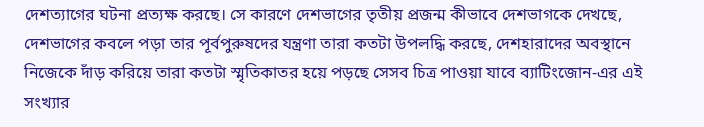দেশত্যাগের ঘটনা প্রত্যক্ষ করছে। সে কারণে দেশভাগের তৃতীয় প্রজন্ম কীভাবে দেশভাগকে দেখছে, দেশভাগের কবলে পড়া তার পূর্বপুরুষদের যন্ত্রণা তারা কতটা উপলদ্ধি করছে, দেশহারাদের অবস্থানে নিজেকে দাঁড় করিয়ে তারা কতটা স্মৃতিকাতর হয়ে পড়ছে সেসব চিত্র পাওয়া যাবে ব্যাটিংজোন-এর এই সংখ্যার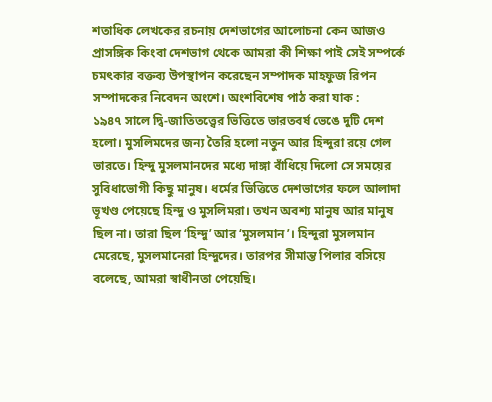শতাধিক লেখকের রচনায় দেশভাগের আলোচনা কেন আজও প্রাসঙ্গিক কিংবা দেশভাগ থেকে আমরা কী শিক্ষা পাই সেই সম্পর্কে চমৎকার বক্তব্য উপস্থাপন করেছেন সম্পাদক মাহফুজ রিপন সম্পাদকের নিবেদন অংশে। অংশবিশেষ পাঠ করা যাক :
১৯৪৭ সালে দ্বি-জাতিতত্ত্বের ভিত্তিতে ভারতবর্ষ ভেঙে দুটি দেশ হলো। মুসলিমদের জন্য তৈরি হলো নতুন আর হিন্দুরা রয়ে গেল ভারতে। হিন্দু মুসলমানদের মধ্যে দাঙ্গা বাঁধিয়ে দিলো সে সময়ের সুবিধাভোগী কিছু মানুষ। ধর্মের ভিত্তিতে দেশভাগের ফলে আলাদা ভূখণ্ড পেয়েছে হিন্দু ও মুসলিমরা। তখন অবশ্য মানুষ আর মানুষ ছিল না। তারা ছিল ‘হিন্দু’ আর ‘মুসলমান’। হিন্দুরা মুসলমান মেরেছে, মুসলমানেরা হিন্দুদের। তারপর সীমান্ত পিলার বসিয়ে বলেছে, আমরা স্বাধীনতা পেয়েছি।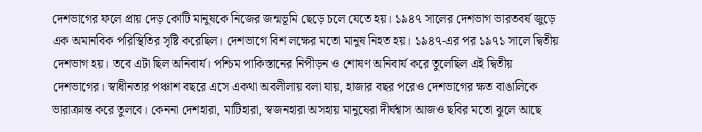দেশভাগের ফলে প্রায় দেড় কোটি মানুষকে নিজের জন্মভূমি ছেড়ে চলে যেতে হয়। ১৯৪৭ সালের দেশভাগ ভারতবর্ষ জুড়ে এক অমানবিক পরিস্থিতির সৃষ্টি করেছিল। দেশভাগে বিশ লক্ষের মতো মানুষ নিহত হয়। ১৯৪৭-এর পর ১৯৭১ সালে দ্বিতীয় দেশভাগ হয়। তবে এটা ছিল অনিবার্য। পশ্চিম পাকিস্তানের নিপীড়ন ও শোষণ অনিবার্য করে তুলেছিল এই দ্বিতীয় দেশভাগের। স্বাধীনতার পঞ্চাশ বছরে এসে একথা অবলীলায় বলা যায়, হাজার বছর পরেও দেশভাগের ক্ষত বাঙালিকে ভারাক্রান্ত করে তুলবে। কেননা দেশহারা, মাটিহারা, স্বজনহারা অসহায় মানুষেরা দীর্ঘশ্বাস আজও ছবির মতো ঝুলে আছে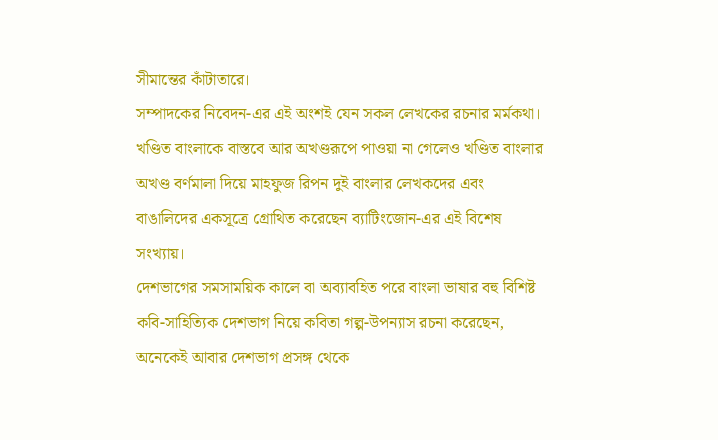সীমান্তের কাঁটাতারে।
সম্পাদকের নিবেদন-এর এই অংশই যেন সকল লেখকের রচনার মর্মকথা। খণ্ডিত বাংলাকে বাস্তবে আর অখণ্ডরূপে পাওয়া না গেলেও খণ্ডিত বাংলার অখণ্ড বর্ণমালা দিয়ে মাহফুজ রিপন দুই বাংলার লেখকদের এবং বাঙালিদের একসূত্রে গ্রোথিত করেছেন ব্যাটিংজোন-এর এই বিশেষ সংখ্যায়।
দেশভাগের সমসাময়িক কালে বা অব্যাবহিত পরে বাংলা ভাষার বহু বিশিষ্ট কবি-সাহিত্যিক দেশভাগ নিয়ে কবিতা গল্প-উপন্যাস রচনা করেছেন, অনেকেই আবার দেশভাগ প্রসঙ্গ থেকে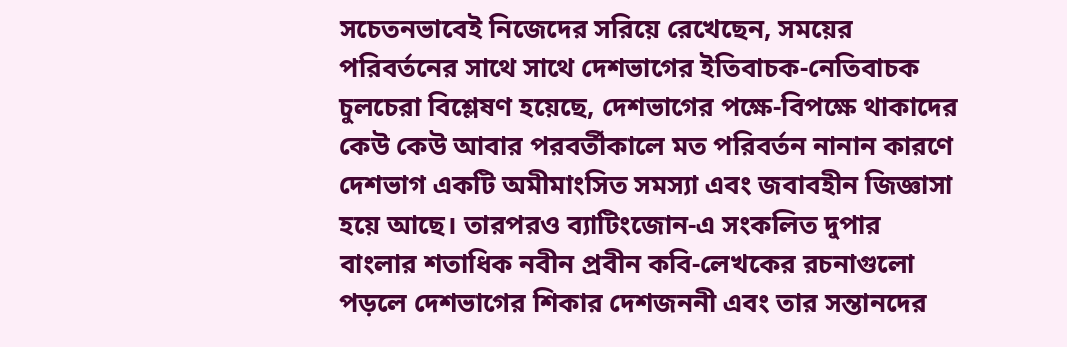সচেতনভাবেই নিজেদের সরিয়ে রেখেছেন, সময়ের পরিবর্তনের সাথে সাথে দেশভাগের ইতিবাচক-নেতিবাচক চুলচেরা বিশ্লেষণ হয়েছে, দেশভাগের পক্ষে-বিপক্ষে থাকাদের কেউ কেউ আবার পরবর্তীকালে মত পরিবর্তন নানান কারণে দেশভাগ একটি অমীমাংসিত সমস্যা এবং জবাবহীন জিজ্ঞাসা হয়ে আছে। তারপরও ব্যাটিংজোন-এ সংকলিত দুপার বাংলার শতাধিক নবীন প্রবীন কবি-লেখকের রচনাগুলো পড়লে দেশভাগের শিকার দেশজননী এবং তার সন্তানদের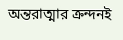অন্তরাত্মার ক্রন্দনই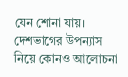যেন শোনা যায়।
দেশভাগের উপন্যাস নিয়ে কোনও আলোচনা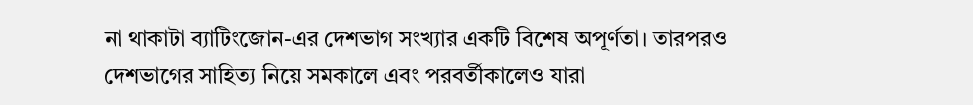না থাকাটা ব্যাটিংজোন-এর দেশভাগ সংখ্যার একটি বিশেষ অপূর্ণতা। তারপরও দেশভাগের সাহিত্য নিয়ে সমকালে এবং পরবর্তীকালেও যারা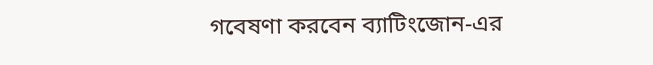গবেষণা করবেন ব্যাটিংজোন-এর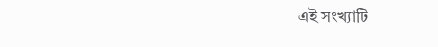এই সংখ্যাটি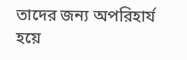তাদের জন্য অপরিহার্য হয়ে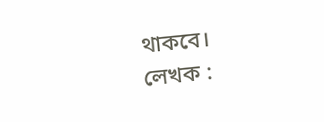থাকবে।
লেখক :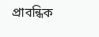প্রাবন্ধিক